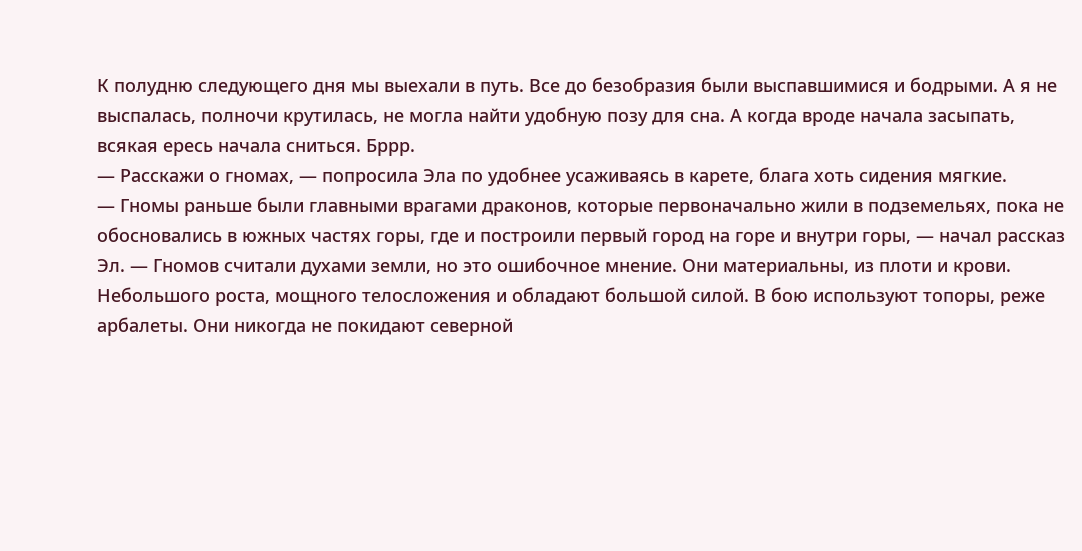К полудню следующего дня мы выехали в путь. Все до безобразия были выспавшимися и бодрыми. А я не выспалась, полночи крутилась, не могла найти удобную позу для сна. А когда вроде начала засыпать, всякая ересь начала сниться. Бррр.
— Расскажи о гномах, — попросила Эла по удобнее усаживаясь в карете, блага хоть сидения мягкие.
— Гномы раньше были главными врагами драконов, которые первоначально жили в подземельях, пока не обосновались в южных частях горы, где и построили первый город на горе и внутри горы, — начал рассказ Эл. — Гномов считали духами земли, но это ошибочное мнение. Они материальны, из плоти и крови. Небольшого роста, мощного телосложения и обладают большой силой. В бою используют топоры, реже арбалеты. Они никогда не покидают северной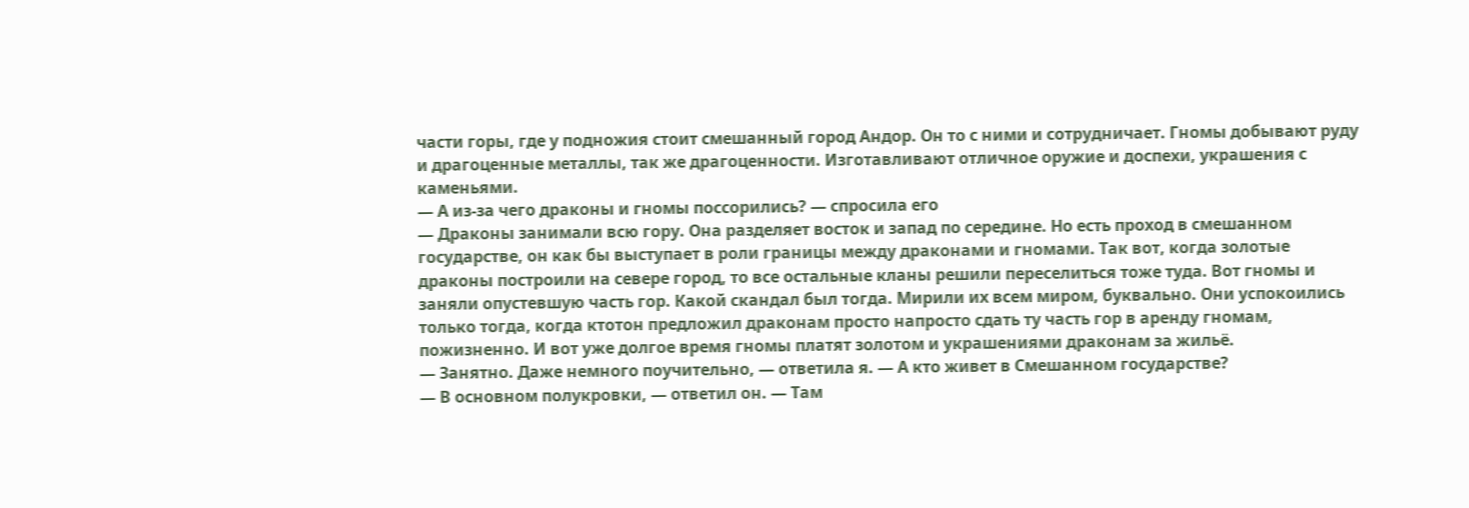части горы, где у подножия стоит смешанный город Андор. Он то с ними и сотрудничает. Гномы добывают руду и драгоценные металлы, так же драгоценности. Изготавливают отличное оружие и доспехи, украшения с каменьями.
— А из-за чего драконы и гномы поссорились? — спросила его
— Драконы занимали всю гору. Она разделяет восток и запад по середине. Но есть проход в смешанном государстве, он как бы выступает в роли границы между драконами и гномами. Так вот, когда золотые драконы построили на севере город, то все остальные кланы решили переселиться тоже туда. Вот гномы и заняли опустевшую часть гор. Какой скандал был тогда. Мирили их всем миром, буквально. Они успокоились только тогда, когда ктотон предложил драконам просто напросто сдать ту часть гор в аренду гномам, пожизненно. И вот уже долгое время гномы платят золотом и украшениями драконам за жильё.
— Занятно. Даже немного поучительно, — ответила я. — А кто живет в Смешанном государстве?
— В основном полукровки, — ответил он. — Там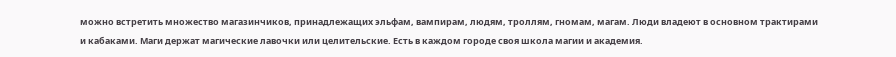можно встретить множество магазинчиков, принадлежащих эльфам, вампирам, людям, троллям, гномам, магам. Люди владеют в основном трактирами и кабаками. Маги держат магические лавочки или целительские. Есть в каждом городе своя школа магии и академия.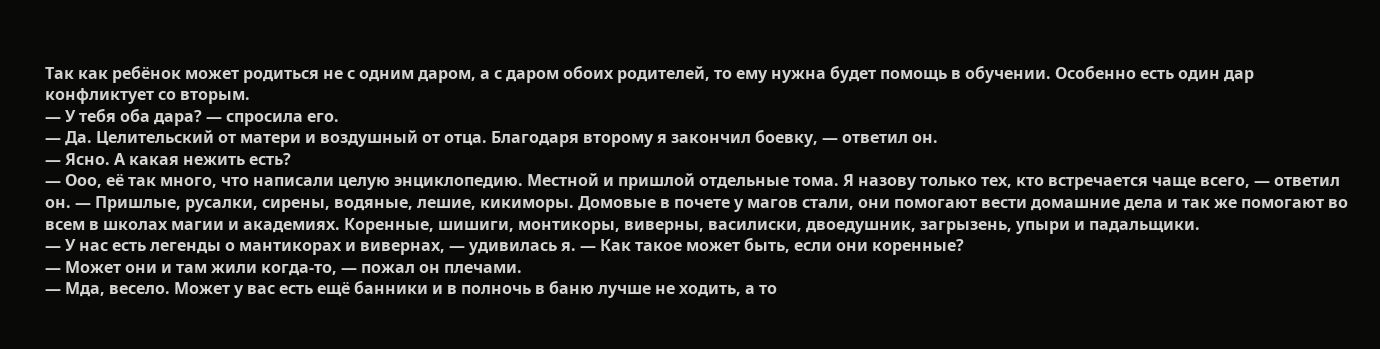Так как ребёнок может родиться не с одним даром, а с даром обоих родителей, то ему нужна будет помощь в обучении. Особенно есть один дар конфликтует со вторым.
— У тебя оба дара? — спросила его.
— Да. Целительский от матери и воздушный от отца. Благодаря второму я закончил боевку, — ответил он.
— Ясно. А какая нежить есть?
— Ооо, её так много, что написали целую энциклопедию. Местной и пришлой отдельные тома. Я назову только тех, кто встречается чаще всего, — ответил он. — Пришлые, русалки, сирены, водяные, лешие, кикиморы. Домовые в почете у магов стали, они помогают вести домашние дела и так же помогают во всем в школах магии и академиях. Коренные, шишиги, монтикоры, виверны, василиски, двоедушник, загрызень, упыри и падальщики.
— У нас есть легенды о мантикорах и вивернах, — удивилась я. — Как такое может быть, если они коренные?
— Может они и там жили когда-то, — пожал он плечами.
— Мда, весело. Может у вас есть ещё банники и в полночь в баню лучше не ходить, а то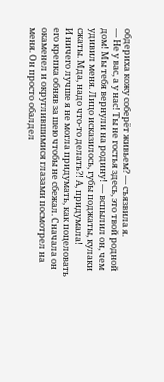обдериха кожу соберёт живьем? — съязвила я.
— Не у вас, а у нас! Ты не гостья здесь, это твой родной дом! Мы тебя вернули на родину! — вспылил он, чем удивил меня. Лицо исказилось, губы поджаты, кулаки сжаты. Мда, надо что-то делать?! А, придумала!
И ничего лучше я не могла придумать, как поцеловать его крепка обняв за шею чтобы не сбежал. Сначала он окаменел и округлившимися глазами посмотрел на меня. Он просто обалдел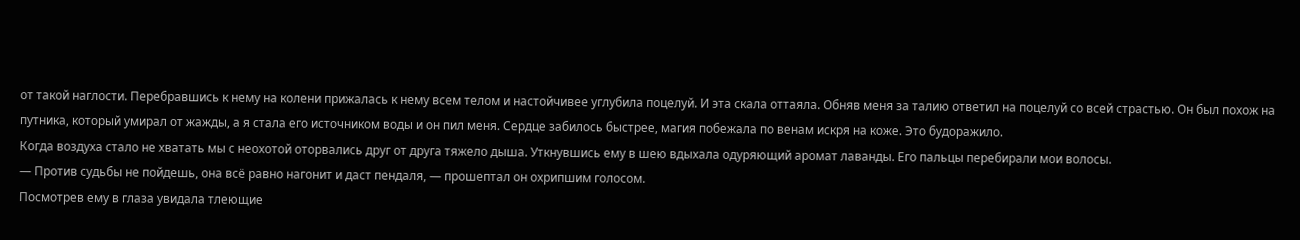от такой наглости. Перебравшись к нему на колени прижалась к нему всем телом и настойчивее углубила поцелуй. И эта скала оттаяла. Обняв меня за талию ответил на поцелуй со всей страстью. Он был похож на путника, который умирал от жажды, а я стала его источником воды и он пил меня. Сердце забилось быстрее, магия побежала по венам искря на коже. Это будоражило.
Когда воздуха стало не хватать мы с неохотой оторвались друг от друга тяжело дыша. Уткнувшись ему в шею вдыхала одуряющий аромат лаванды. Его пальцы перебирали мои волосы.
— Против судьбы не пойдешь, она всё равно нагонит и даст пендаля, — прошептал он охрипшим голосом.
Посмотрев ему в глаза увидала тлеющие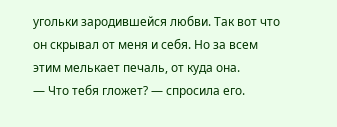угольки зародившейся любви. Так вот что он скрывал от меня и себя. Но за всем этим мелькает печаль, от куда она.
— Что тебя гложет? — спросила его.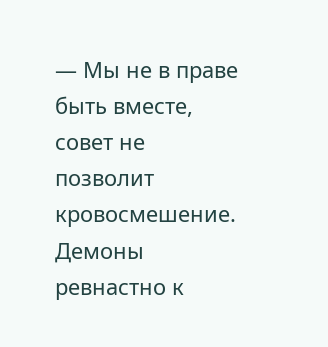— Мы не в праве быть вместе, совет не позволит кровосмешение. Демоны ревнастно к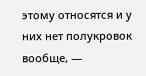этому относятся и у них нет полукровок вообще, —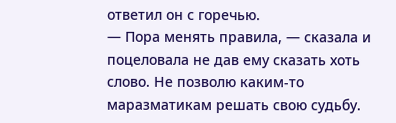ответил он с горечью.
— Пора менять правила, — сказала и поцеловала не дав ему сказать хоть слово. Не позволю каким-то маразматикам решать свою судьбу.